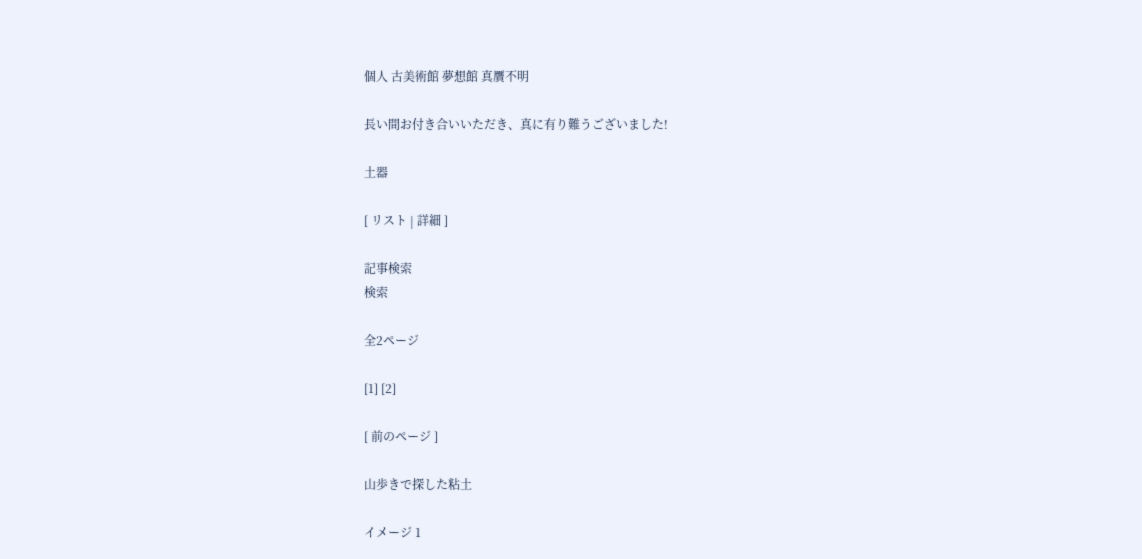個人 古美術館 夢想館 真贋不明

長い間お付き合いいただき、真に有り難うございました!

土器

[ リスト | 詳細 ]

記事検索
検索

全2ページ

[1] [2]

[ 前のページ ]

山歩きで探した粘土

イメージ 1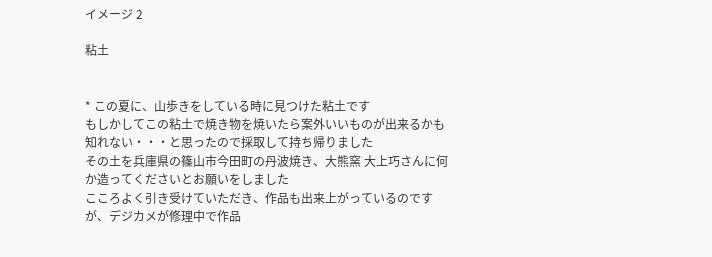イメージ 2

粘土


* この夏に、山歩きをしている時に見つけた粘土です
もしかしてこの粘土で焼き物を焼いたら案外いいものが出来るかも知れない・・・と思ったので採取して持ち帰りました
その土を兵庫県の篠山市今田町の丹波焼き、大熊窯 大上巧さんに何か造ってくださいとお願いをしました
こころよく引き受けていただき、作品も出来上がっているのですが、デジカメが修理中で作品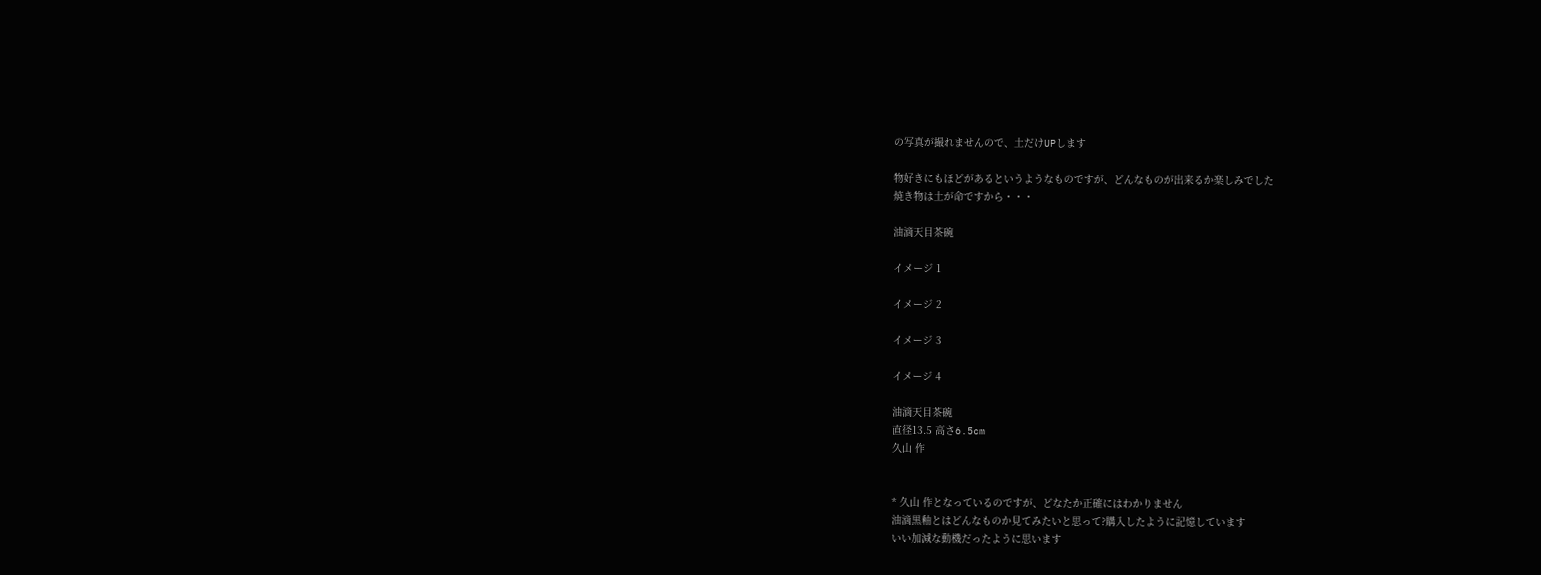の写真が撮れませんので、土だけUPします

物好きにもほどがあるというようなものですが、どんなものが出来るか楽しみでした
焼き物は土が命ですから・・・

油滴天目茶碗

イメージ 1

イメージ 2

イメージ 3

イメージ 4

油滴天目茶碗
直径13.5 高さ6.5cm
久山 作


* 久山 作となっているのですが、どなたか正確にはわかりません
油滴黒釉とはどんなものか見てみたいと思って?購入したように記憶しています
いい加減な動機だったように思います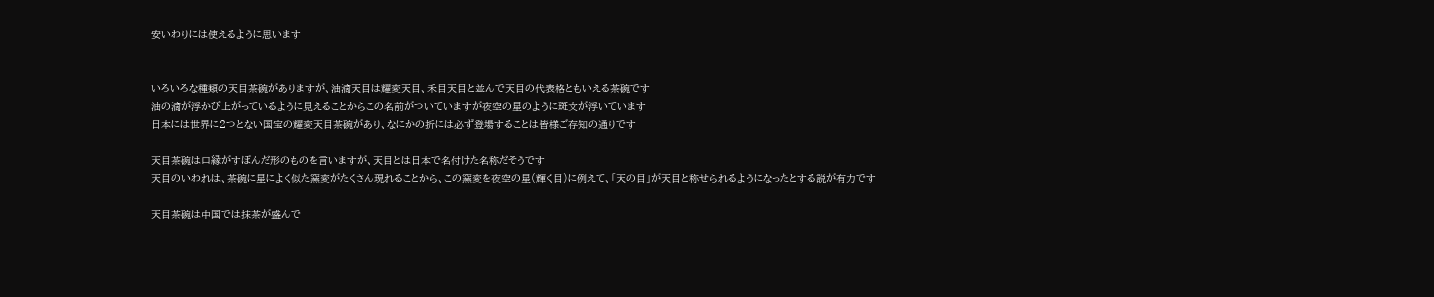安いわりには使えるように思います


いろいろな種類の天目茶碗がありますが、油滴天目は耀変天目、禾目天目と並んで天目の代表格ともいえる茶碗です
油の滴が浮かび上がっているように見えることからこの名前がついていますが夜空の星のように斑文が浮いています
日本には世界に2つとない国宝の耀変天目茶碗があり、なにかの折には必ず登場することは皆様ご存知の通りです

天目茶碗は口縁がすぼんだ形のものを言いますが、天目とは日本で名付けた名称だそうです
天目のいわれは、茶碗に星によく似た窯変がたくさん現れることから、この窯変を夜空の星(輝く目)に例えて、「天の目」が天目と称せられるようになったとする説が有力です

天目茶碗は中国では抹茶が盛んで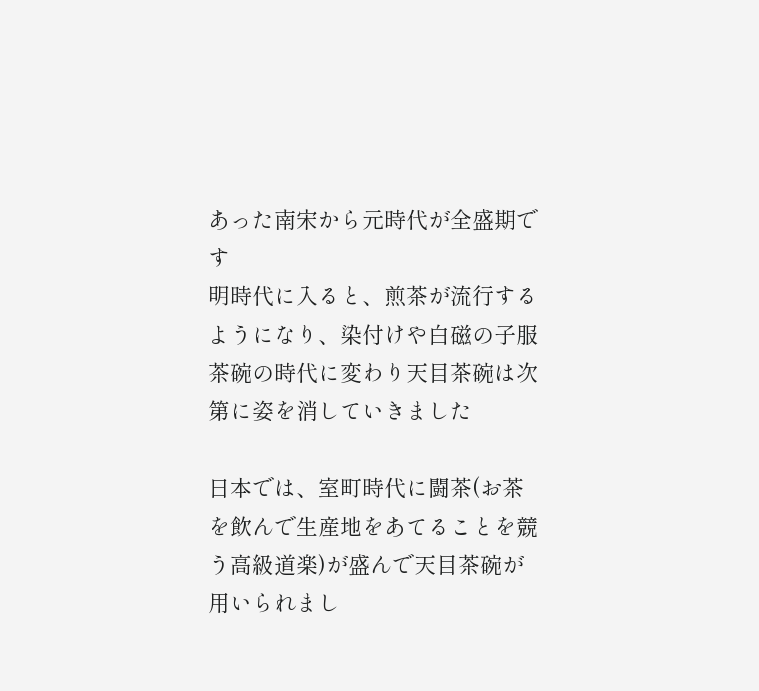あった南宋から元時代が全盛期です
明時代に入ると、煎茶が流行するようになり、染付けや白磁の子服茶碗の時代に変わり天目茶碗は次第に姿を消していきました

日本では、室町時代に闘茶(お茶を飲んで生産地をあてることを競う高級道楽)が盛んで天目茶碗が用いられまし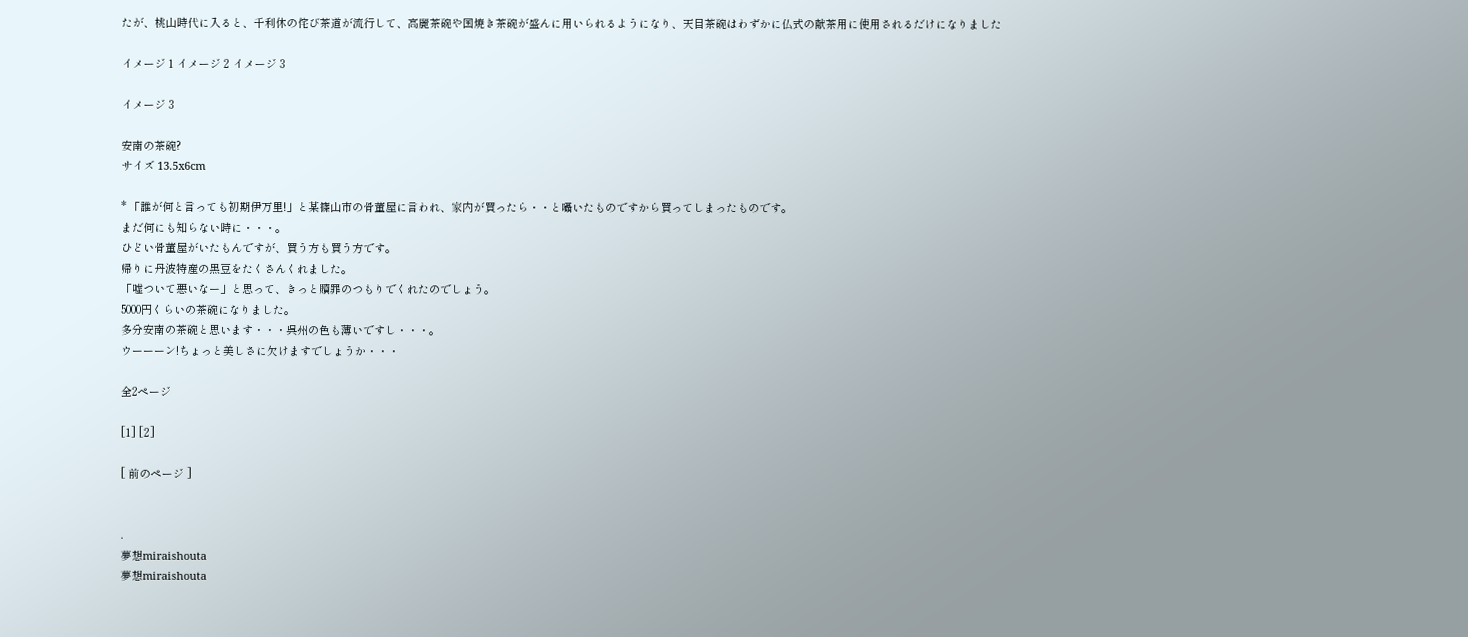たが、桃山時代に入ると、千利休の侘び茶道が流行して、高麗茶碗や国焼き茶碗が盛んに用いられるようになり、天目茶碗はわずかに仏式の献茶用に使用されるだけになりました

イメージ 1 イメージ 2 イメージ 3

イメージ 3

安南の茶碗?
サイズ 13.5x6cm

* 「誰が何と言っても初期伊万里!」と某篠山市の骨董屋に言われ、家内が買ったら・・と囁いたものですから買ってしまったものです。
まだ何にも知らない時に・・・。
ひどい骨董屋がいたもんですが、買う方も買う方です。
帰りに丹波特産の黒豆をたくさんくれました。
「嘘ついて悪いなー」と思って、きっと贖罪のつもりでくれたのでしょう。
5000円くらいの茶碗になりました。
多分安南の茶碗と思います・・・呉州の色も薄いですし・・・。
ウーーーン!ちょっと美しさに欠けますでしょうか・・・

全2ページ

[1] [2]

[ 前のページ ]


.
夢想miraishouta
夢想miraishouta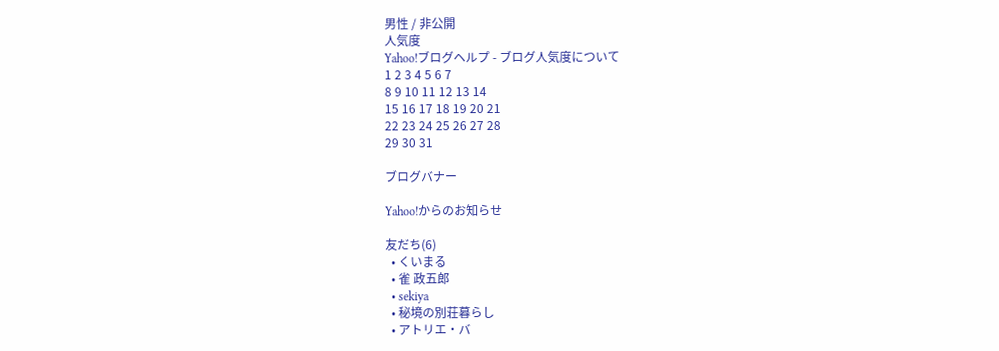男性 / 非公開
人気度
Yahoo!ブログヘルプ - ブログ人気度について
1 2 3 4 5 6 7
8 9 10 11 12 13 14
15 16 17 18 19 20 21
22 23 24 25 26 27 28
29 30 31

ブログバナー

Yahoo!からのお知らせ

友だち(6)
  • くいまる
  • 雀 政五郎
  • sekiya
  • 秘境の別荘暮らし
  • アトリエ・バ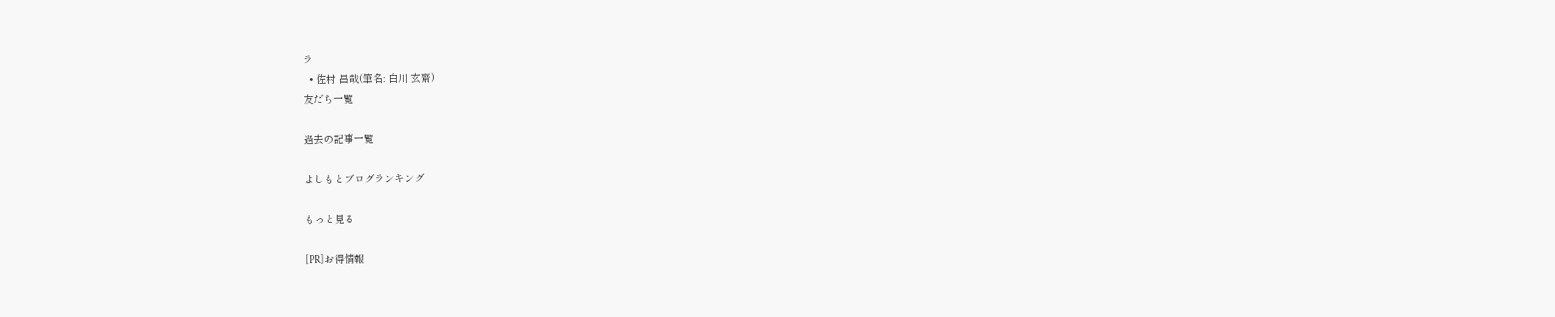ラ
  • 佐村 昌哉(筆名: 白川 玄齋)
友だち一覧

過去の記事一覧

よしもとブログランキング

もっと見る

[PR]お得情報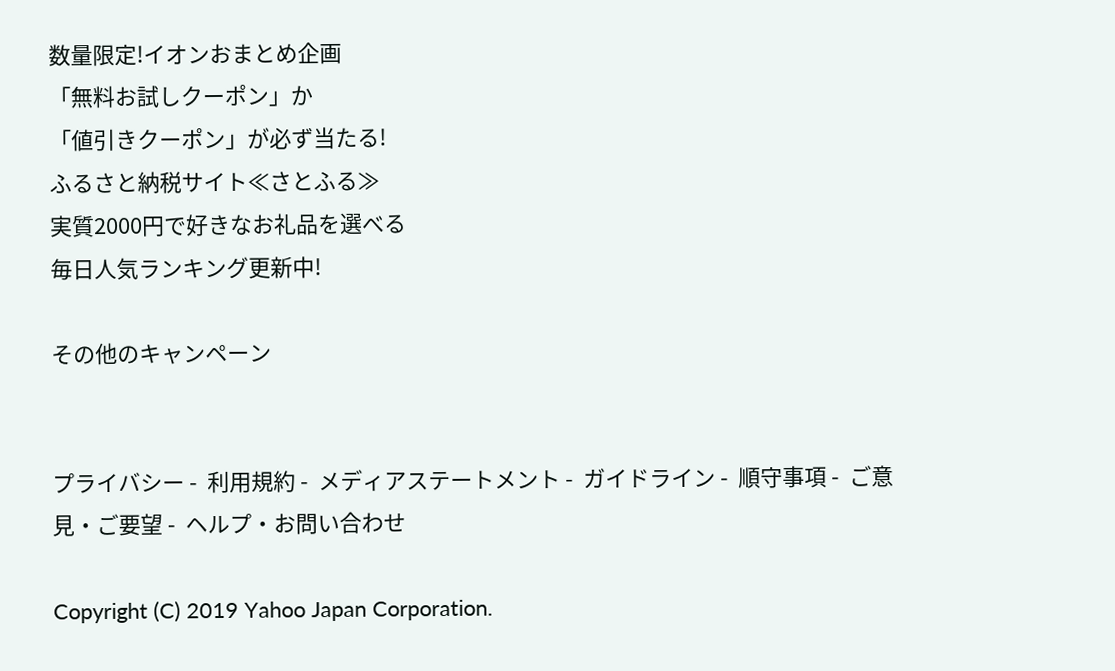数量限定!イオンおまとめ企画
「無料お試しクーポン」か
「値引きクーポン」が必ず当たる!
ふるさと納税サイト≪さとふる≫
実質2000円で好きなお礼品を選べる
毎日人気ランキング更新中!

その他のキャンペーン


プライバシー -  利用規約 -  メディアステートメント -  ガイドライン -  順守事項 -  ご意見・ご要望 -  ヘルプ・お問い合わせ

Copyright (C) 2019 Yahoo Japan Corporation.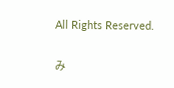All Rights Reserved.

み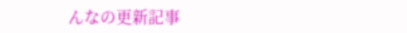んなの更新記事